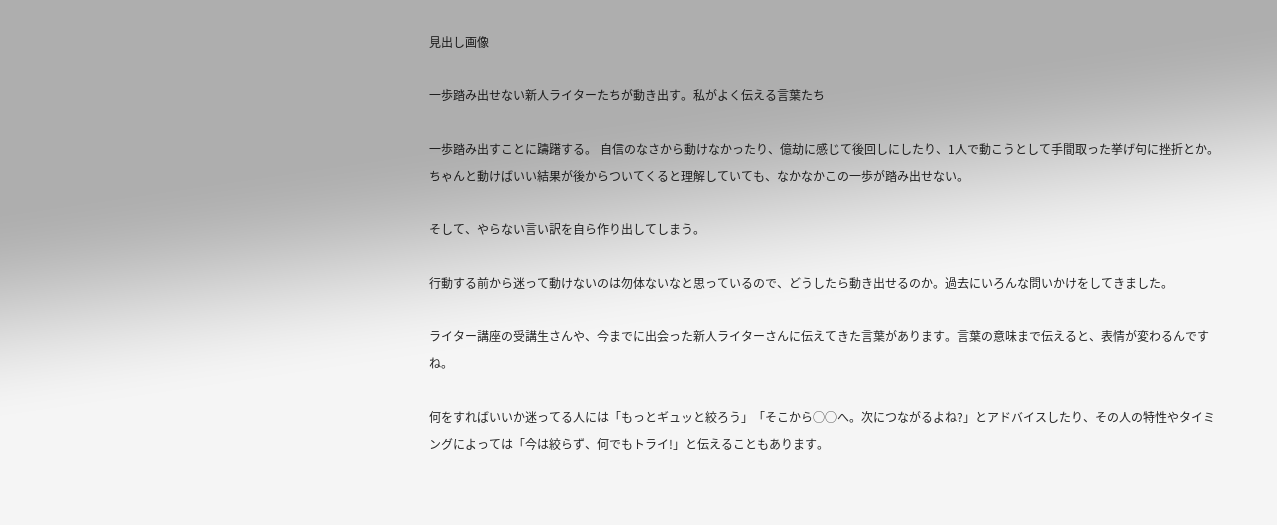見出し画像

一歩踏み出せない新人ライターたちが動き出す。私がよく伝える言葉たち

一歩踏み出すことに躊躇する。 自信のなさから動けなかったり、億劫に感じて後回しにしたり、1人で動こうとして手間取った挙げ句に挫折とか。ちゃんと動けばいい結果が後からついてくると理解していても、なかなかこの一歩が踏み出せない。

そして、やらない言い訳を自ら作り出してしまう。

行動する前から迷って動けないのは勿体ないなと思っているので、どうしたら動き出せるのか。過去にいろんな問いかけをしてきました。

ライター講座の受講生さんや、今までに出会った新人ライターさんに伝えてきた言葉があります。言葉の意味まで伝えると、表情が変わるんですね。

何をすればいいか迷ってる人には「もっとギュッと絞ろう」「そこから◯◯へ。次につながるよね?」とアドバイスしたり、その人の特性やタイミングによっては「今は絞らず、何でもトライ!」と伝えることもあります。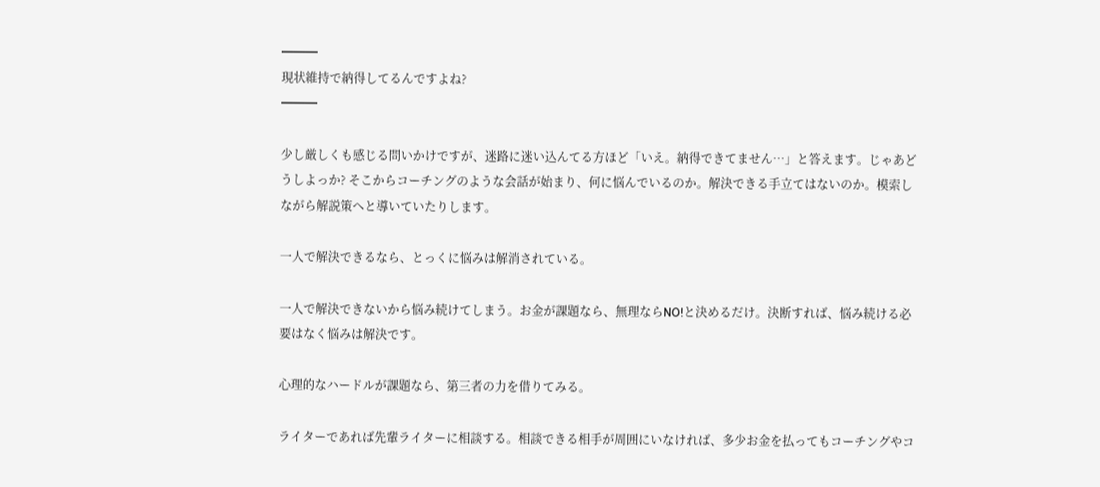━━━
現状維持で納得してるんですよね?
━━━

少し厳しくも感じる問いかけですが、迷路に迷い込んてる方ほど「いえ。納得できてません…」と答えます。じゃあどうしよっか? そこからコーチングのような会話が始まり、何に悩んでいるのか。解決できる手立てはないのか。模索しながら解説策へと導いていたりします。

一人で解決できるなら、とっくに悩みは解消されている。

一人で解決できないから悩み続けてしまう。お金が課題なら、無理ならNO!と決めるだけ。決断すれば、悩み続ける必要はなく悩みは解決です。

心理的なハードルが課題なら、第三者の力を借りてみる。

ライターであれば先輩ライターに相談する。相談できる相手が周囲にいなければ、多少お金を払ってもコーチングやコ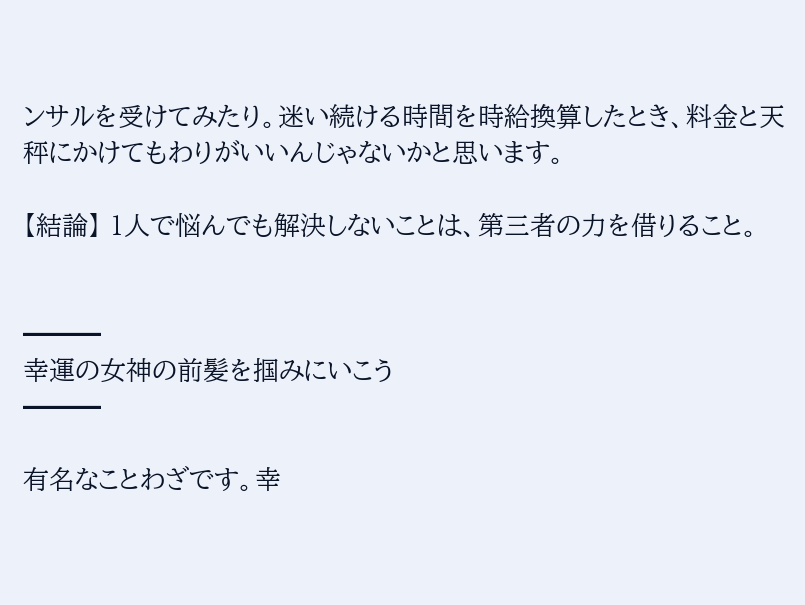ンサルを受けてみたり。迷い続ける時間を時給換算したとき、料金と天秤にかけてもわりがいいんじゃないかと思います。

【結論】 1人で悩んでも解決しないことは、第三者の力を借りること。


━━━
幸運の女神の前髪を掴みにいこう
━━━

有名なことわざです。幸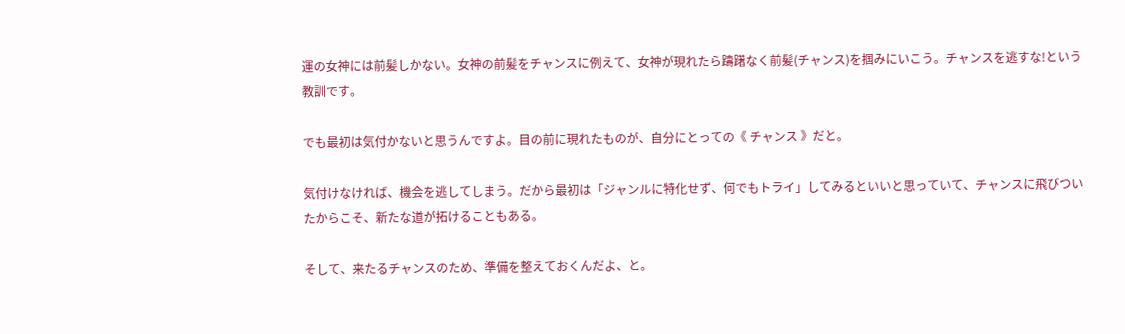運の女神には前髪しかない。女神の前髪をチャンスに例えて、女神が現れたら躊躇なく前髪(チャンス)を掴みにいこう。チャンスを逃すな!という教訓です。

でも最初は気付かないと思うんですよ。目の前に現れたものが、自分にとっての《 チャンス 》だと。

気付けなければ、機会を逃してしまう。だから最初は「ジャンルに特化せず、何でもトライ」してみるといいと思っていて、チャンスに飛びついたからこそ、新たな道が拓けることもある。

そして、来たるチャンスのため、準備を整えておくんだよ、と。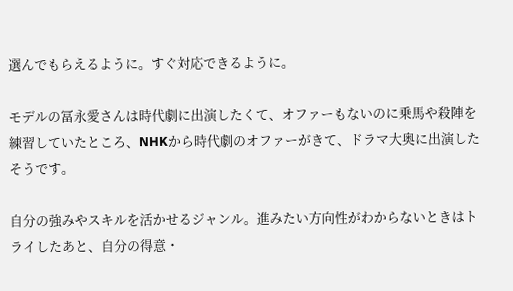選んでもらえるように。すぐ対応できるように。

モデルの冨永愛さんは時代劇に出演したくて、オファーもないのに乗馬や殺陣を練習していたところ、NHKから時代劇のオファーがきて、ドラマ大奥に出演したそうです。

自分の強みやスキルを活かせるジャンル。進みたい方向性がわからないときはトライしたあと、自分の得意・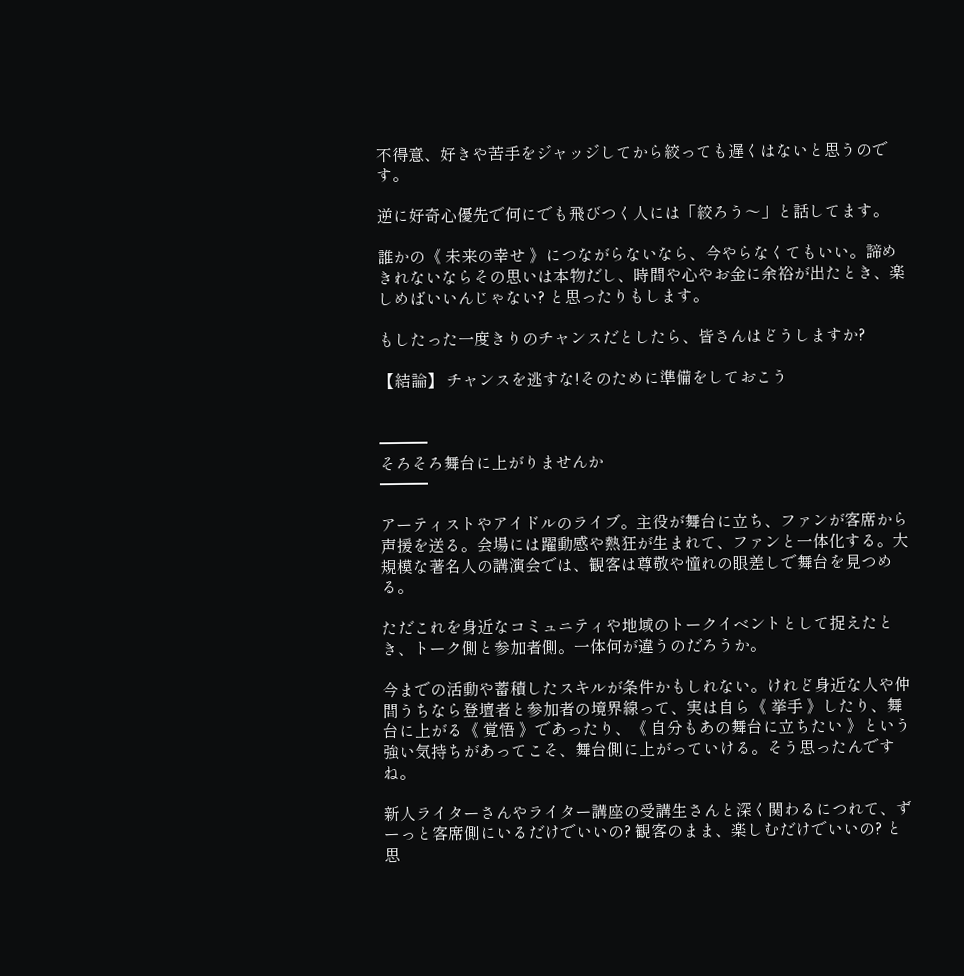不得意、好きや苦手をジャッジしてから絞っても遅くはないと思うのです。

逆に好奇心優先で何にでも飛びつく人には「絞ろう〜」と話してます。

誰かの《 未来の幸せ 》につながらないなら、今やらなくてもいい。諦めきれないならその思いは本物だし、時間や心やお金に余裕が出たとき、楽しめばいいんじゃない? と思ったりもします。

もしたった一度きりのチャンスだとしたら、皆さんはどうしますか?

【結論】 チャンスを逃すな!そのために準備をしておこう


━━━
そろそろ舞台に上がりませんか
━━━

アーティストやアイドルのライブ。主役が舞台に立ち、ファンが客席から声援を送る。会場には躍動感や熱狂が生まれて、ファンと一体化する。大規模な著名人の講演会では、観客は尊敬や憧れの眼差しで舞台を見つめる。

ただこれを身近なコミュニティや地域のトークイベントとして捉えたとき、トーク側と参加者側。一体何が違うのだろうか。

今までの活動や蓄積したスキルが条件かもしれない。けれど身近な人や仲間うちなら登壇者と参加者の境界線って、実は自ら《 挙手 》したり、舞台に上がる《 覚悟 》であったり、《 自分もあの舞台に立ちたい 》という強い気持ちがあってこそ、舞台側に上がっていける。そう思ったんですね。

新人ライターさんやライター講座の受講生さんと深く関わるにつれて、ずーっと客席側にいるだけでいいの? 観客のまま、楽しむだけでいいの? と思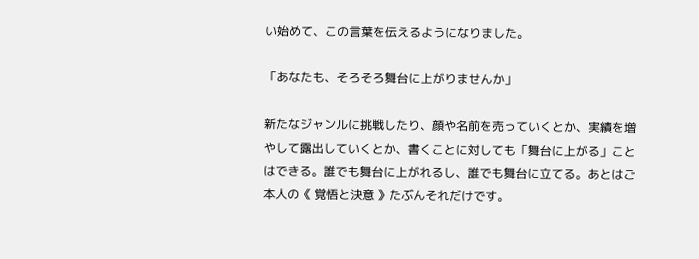い始めて、この言葉を伝えるようになりました。

「あなたも、そろそろ舞台に上がりませんか」

新たなジャンルに挑戦したり、顔や名前を売っていくとか、実績を増やして露出していくとか、書くことに対しても「舞台に上がる」ことはできる。誰でも舞台に上がれるし、誰でも舞台に立てる。あとはご本人の《 覚悟と決意 》たぶんそれだけです。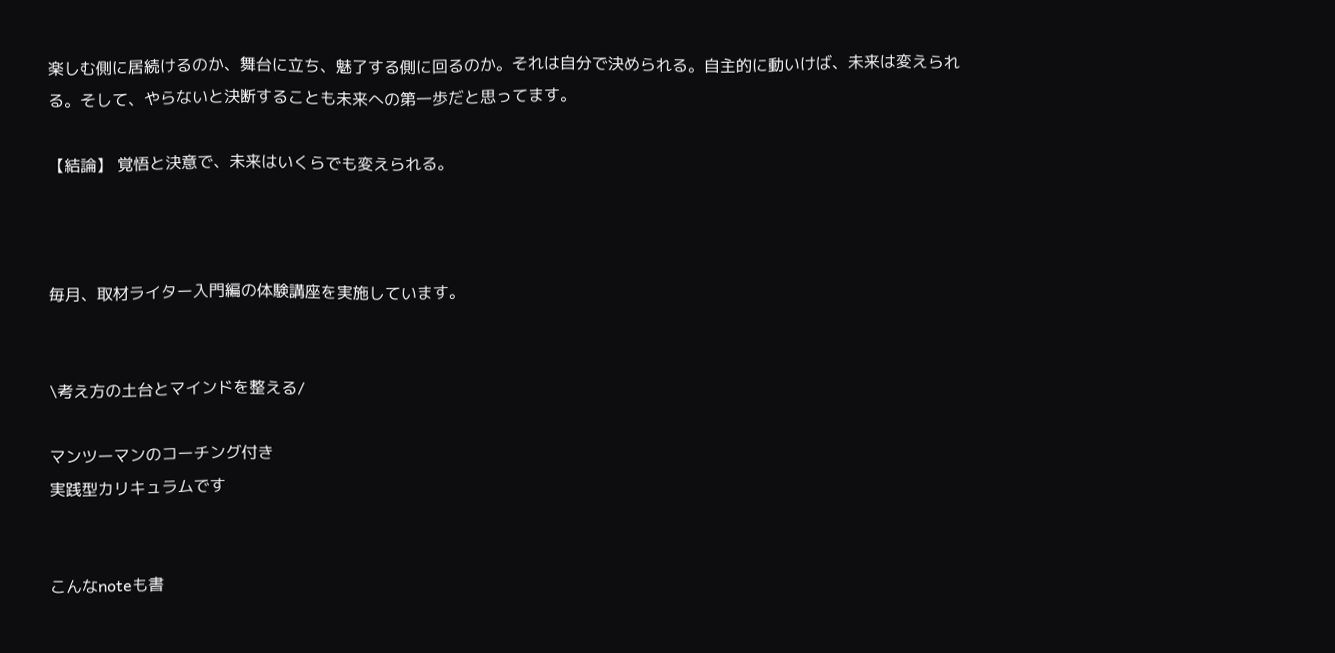楽しむ側に居続けるのか、舞台に立ち、魅了する側に回るのか。それは自分で決められる。自主的に動いけば、未来は変えられる。そして、やらないと決断することも未来への第一歩だと思ってます。

【結論】 覚悟と決意で、未来はいくらでも変えられる。



毎月、取材ライター入門編の体験講座を実施しています。


\考え方の土台とマインドを整える/

マンツーマンのコーチング付き
実践型カリキュラムです


こんなnoteも書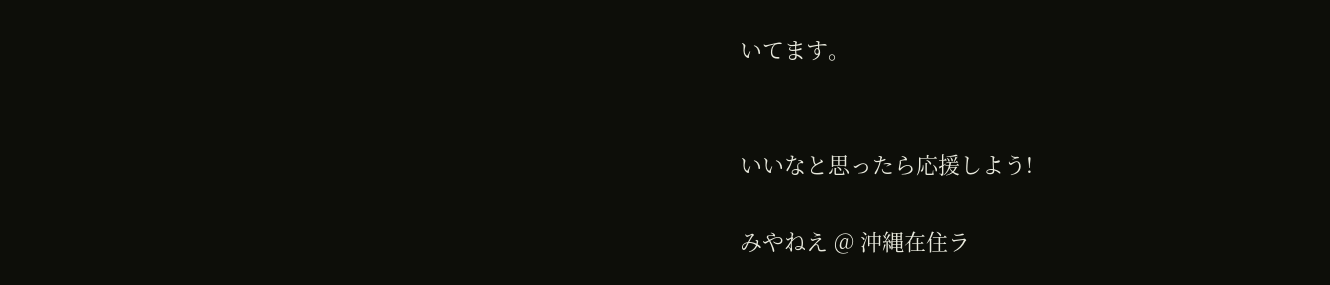いてます。


いいなと思ったら応援しよう!

みやねえ @ 沖縄在住ラ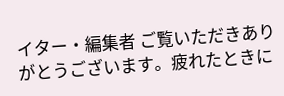イター・編集者 ご覧いただきありがとうございます。疲れたときに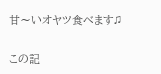甘〜いオヤツ食べます♫

この記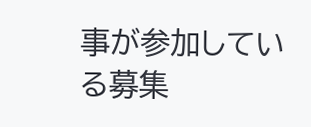事が参加している募集